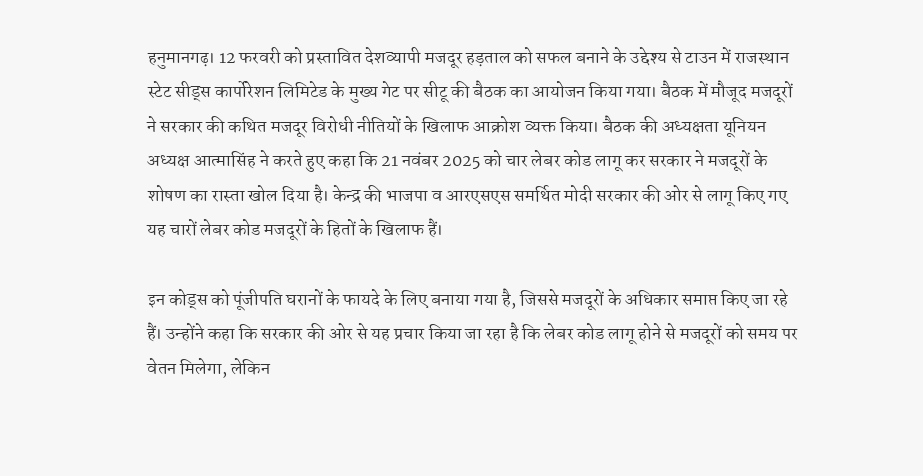हनुमानगढ़। 12 फरवरी को प्रस्तावित देशव्यापी मजदूर हड़ताल को सफल बनाने के उद्देश्य से टाउन में राजस्थान स्टेट सीड्स कार्पोरेशन लिमिटेड के मुख्य गेट पर सीटू की बैठक का आयोजन किया गया। बैठक में मौजूद मजदूरों ने सरकार की कथित मजदूर विरोधी नीतियों के खिलाफ आक्रोश व्यक्त किया। बैठक की अध्यक्षता यूनियन अध्यक्ष आत्मासिंह ने करते हुए कहा कि 21 नवंबर 2025 को चार लेबर कोड लागू कर सरकार ने मजदूरों के शोषण का रास्ता खोल दिया है। केन्द्र की भाजपा व आरएसएस समर्थित मोदी सरकार की ओर से लागू किए गए यह चारों लेबर कोड मजदूरों के हितों के खिलाफ हैं।

इन कोड्स को पूंजीपति घरानों के फायदे के लिए बनाया गया है, जिससे मजदूरों के अधिकार समाप्त किए जा रहे हैं। उन्होंने कहा कि सरकार की ओर से यह प्रचार किया जा रहा है कि लेबर कोड लागू होने से मजदूरों को समय पर वेतन मिलेगा, लेकिन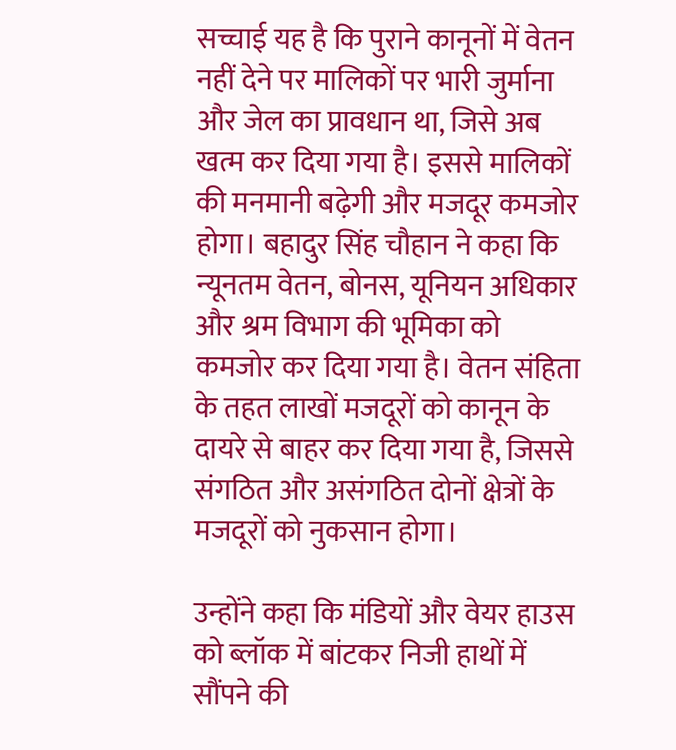सच्चाई यह है कि पुराने कानूनों में वेतन नहीं देने पर मालिकों पर भारी जुर्माना और जेल का प्रावधान था, जिसे अब खत्म कर दिया गया है। इससे मालिकों की मनमानी बढ़ेगी और मजदूर कमजोर होगा। बहादुर सिंह चौहान ने कहा कि न्यूनतम वेतन, बोनस, यूनियन अधिकार और श्रम विभाग की भूमिका को कमजोर कर दिया गया है। वेतन संहिता के तहत लाखों मजदूरों को कानून के दायरे से बाहर कर दिया गया है, जिससे संगठित और असंगठित दोनों क्षेत्रों के मजदूरों को नुकसान होगा।

उन्होंने कहा कि मंडियों और वेयर हाउस को ब्लॉक में बांटकर निजी हाथों में सौंपने की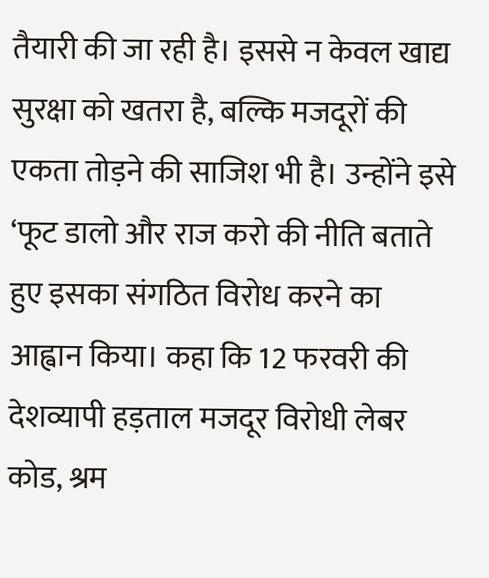तैयारी की जा रही है। इससे न केवल खाद्य सुरक्षा को खतरा है, बल्कि मजदूरों की एकता तोड़ने की साजिश भी है। उन्होंने इसे ‘फूट डालो और राज करो की नीति बताते हुए इसका संगठित विरोध करने का आह्वान किया। कहा कि 12 फरवरी की देशव्यापी हड़ताल मजदूर विरोधी लेबर कोड, श्रम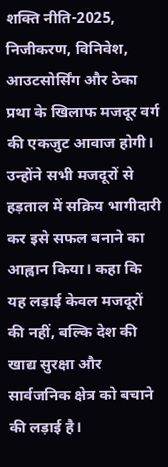शक्ति नीति-2025, निजीकरण, विनिवेश, आउटसोर्सिंग और ठेका प्रथा के खिलाफ मजदूर वर्ग की एकजुट आवाज होगी। उन्होंने सभी मजदूरों से हड़ताल में सक्रिय भागीदारी कर इसे सफल बनाने का आह्वान किया। कहा कि यह लड़ाई केवल मजदूरों की नहीं, बल्कि देश की खाद्य सुरक्षा और सार्वजनिक क्षेत्र को बचाने की लड़ाई है।